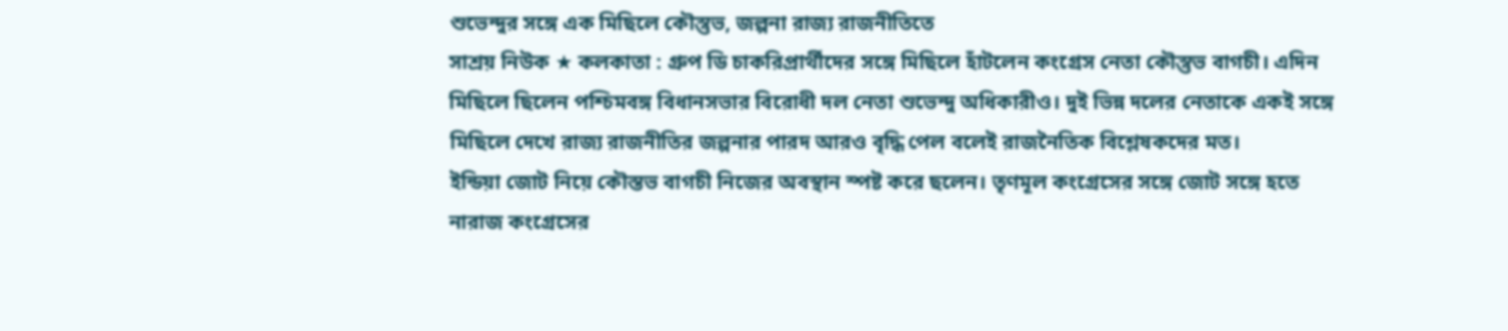শুভেন্দুর সঙ্গে এক মিছিলে কৌস্তুভ, জল্পনা রাজ্য রাজনীতিতে
সাশ্রয় নিউক ★ কলকাতা : গ্রুপ ডি চাকরিপ্রার্থীদের সঙ্গে মিছিলে হাঁটলেন কংগ্রেস নেতা কৌস্তুভ বাগচী। এদিন মিছিলে ছিলেন পশ্চিমবঙ্গ বিধানসভার বিরোধী দল নেতা শুভেন্দু অধিকারীও। দুই ভিন্ন দলের নেতাকে একই সঙ্গে মিছিলে দেখে রাজ্য রাজনীতির জল্পনার পারদ আরও বৃদ্ধি পেল বলেই রাজনৈতিক বিশ্লেষকদের মত।
ইন্ডিয়া জোট নিয়ে কৌস্তভ বাগচী নিজের অবস্থান স্পষ্ট করে ছলেন। তৃণমূল কংগ্রেসের সঙ্গে জোট সঙ্গে হতে নারাজ কংগ্রেসের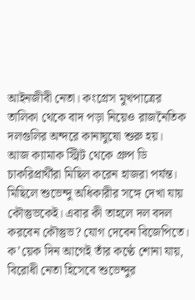আইনজীবী নেতা। কংগ্রেস মুখপাত্রের তালিকা থেকে বাদ পড়া নিয়েও রাজনৈতিক দলগুলির অন্দরে কানাঘুষো শুরু হয়।
আজ ক্যামাক স্ট্রিট থেকে গ্রুপ ডি চাকরিপ্রার্থীরা মিছিল করেন হাজরা পর্যন্ত। মিছিলে শুভেন্দু অধিকারীর সঙ্গে দেখা যায় কৌস্তুভকেই। এবার কী তাহলে দল বদল করবেন কৌস্তুভ? যোগ দেবেন বিজেপিতে। ক’য়েক দিন আগেই তাঁর কণ্ঠে শোনা যায়, বিরোধী নেতা হিসেবে শুভেন্দুর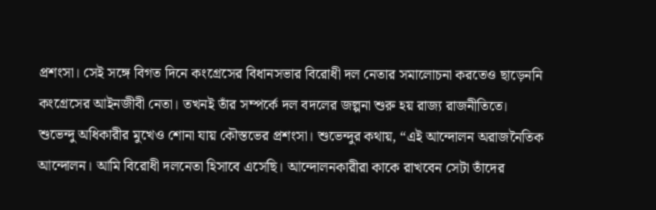প্রশংসা। সেই সঙ্গে বিগত দিনে কংগ্রেসের বিধানসভার বিরোধী দল নেতার সমালোচনা করতেও ছাড়েননি কংগ্রেসের আইনজীবী নেতা। তখনই তাঁর সম্পর্কে দল বদলের জল্পনা শুরু হয় রাজ্য রাজনীতিতে।
শুভেন্দু অধিকারীর মুখেও শোনা যায় কৌস্তভের প্রশংসা। শুভেন্দুর কথায়, “এই আন্দোলন অরাজনৈতিক আন্দোলন। আমি বিরোধী দলনেতা হিসাবে এসেছি। আন্দোলনকারীরা কাকে রাখবেন সেটা তাঁদের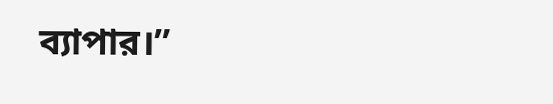ব্যাপার।”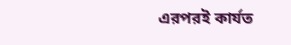এরপরই কার্যত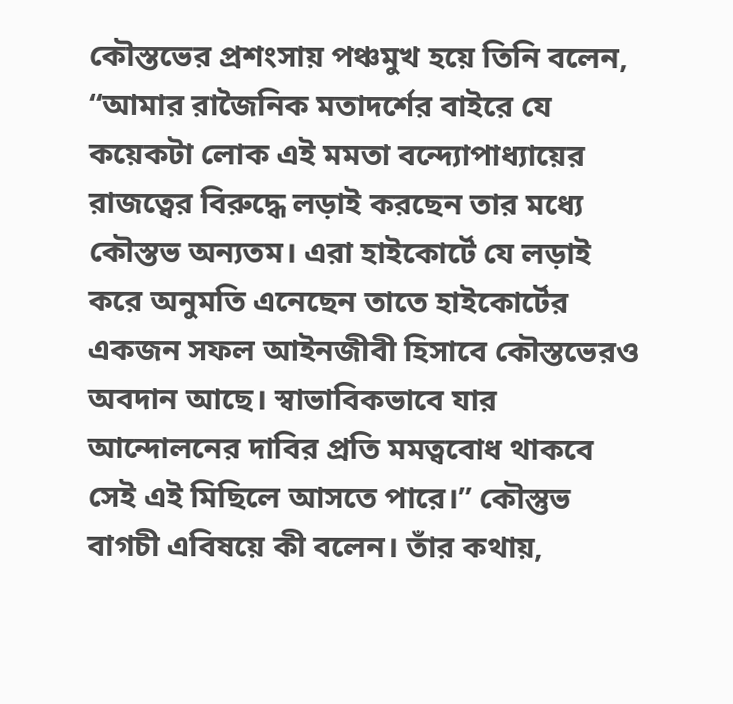কৌস্তভের প্রশংসায় পঞ্চমুখ হয়ে তিনি বলেন, “আমার রাজৈনিক মতাদর্শের বাইরে যে কয়েকটা লোক এই মমতা বন্দ্যোপাধ্যায়ের রাজত্বের বিরুদ্ধে লড়াই করছেন তার মধ্যে কৌস্তভ অন্যতম। এরা হাইকোর্টে যে লড়াই করে অনুমতি এনেছেন তাতে হাইকোর্টের একজন সফল আইনজীবী হিসাবে কৌস্তভেরও অবদান আছে। স্বাভাবিকভাবে যার আন্দোলনের দাবির প্রতি মমত্ববোধ থাকবে সেই এই মিছিলে আসতে পারে।” কৌস্তুভ বাগচী এবিষয়ে কী বলেন। তাঁর কথায়,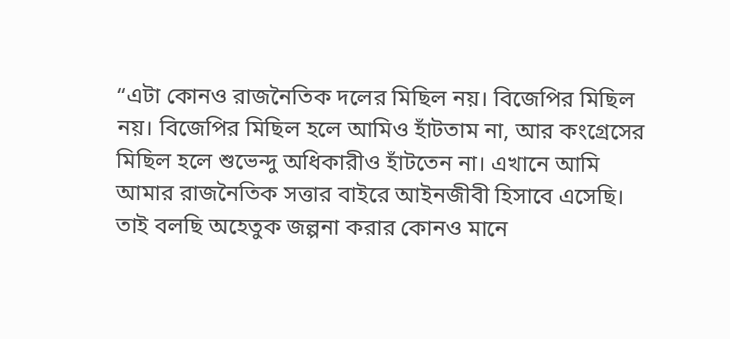“এটা কোনও রাজনৈতিক দলের মিছিল নয়। বিজেপির মিছিল নয়। বিজেপির মিছিল হলে আমিও হাঁটতাম না, আর কংগ্রেসের মিছিল হলে শুভেন্দু অধিকারীও হাঁটতেন না। এখানে আমি আমার রাজনৈতিক সত্তার বাইরে আইনজীবী হিসাবে এসেছি। তাই বলছি অহেতুক জল্পনা করার কোনও মানে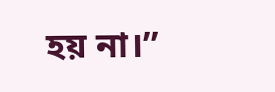হয় না।”